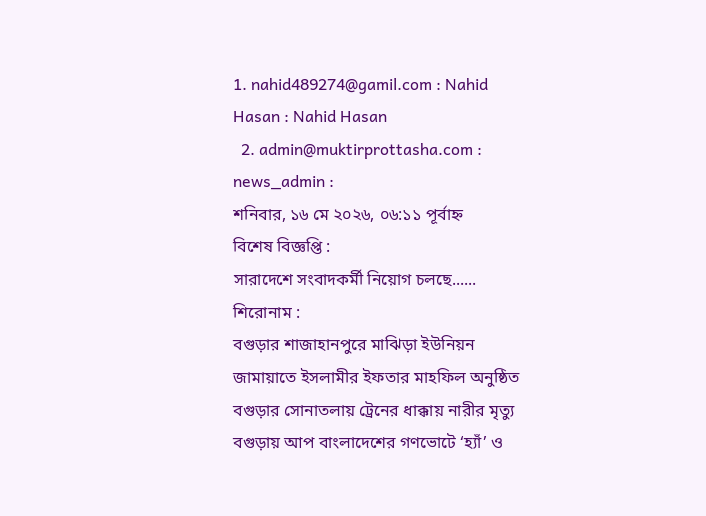1. nahid489274@gamil.com : Nahid Hasan : Nahid Hasan
  2. admin@muktirprottasha.com : news_admin :
শনিবার, ১৬ মে ২০২৬, ০৬:১১ পূর্বাহ্ন
বিশেষ বিজ্ঞপ্তি :
সারাদেশে সংবাদকর্মী নিয়োগ চলছে......
শিরোনাম :
বগুড়ার শাজাহানপুরে মাঝিড়া ইউনিয়ন জামায়াতে ইসলামীর ইফতার মাহফিল অনুষ্ঠিত বগুড়ার সোনাতলায় ট্রেনের ধাক্কায় নারীর মৃত্যু বগুড়ায় আপ বাংলাদেশের গণভোটে ‘হ্যাঁ’ ও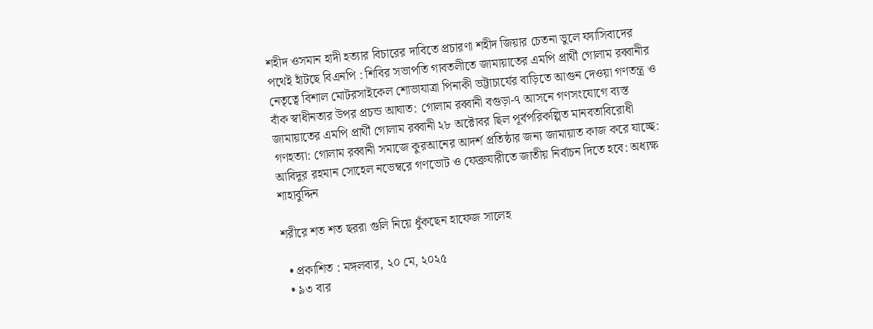শহীদ ওসমান হাদী হত্যার বিচারের দাবিতে প্রচারণা শহীদ জিয়ার চেতনা ভুলে ফ্যাসিবাদের পথেই হাঁটছে বিএনপি : শিবির সভাপতি গাবতলীতে জামায়াতের এমপি প্রার্থী গোলাম রব্বানীর নেতৃত্বে বিশাল মোটরসাইকেল শোভাযাত্রা পিনাকী ভট্টাচার্যের বাড়িতে আগুন দেওয়া গণতন্ত্র ও বাঁক স্বাধীনতার উপর প্রচন্ড আঘাত: গোলাম রব্বানী বগুড়া-৭ আসনে গণসংযোগে ব্যস্ত জামায়াতের এমপি প্রার্থী গোলাম রব্বানী ২৮ অক্টোবর ছিল পূর্বপরিকল্পিত মানবতাবিরোধী গণহত্যা: গোলাম রব্বানী সমাজে কুরআনের আদর্শ প্রতিষ্ঠার জন্য জামায়াত কাজ করে যাচ্ছে: আবিদুর রহমান সোহেল নভেম্বরে গণভোট ও ফেব্রুযারীতে জাতীয় নির্বাচন দিতে হবে: অধ্যক্ষ শাহাবুদ্দিন

শরীরে শত শত ছররা গুলি নিয়ে ধুঁকছেন হাফেজ সালেহ

  • প্রকাশিত : মঙ্গলবার, ২০ মে, ২০২৫
  • ৯৩ বার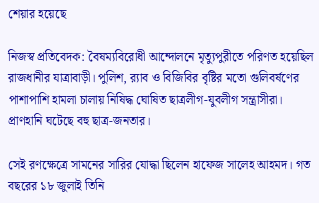শেয়ার হয়েছে

নিজস্ব প্রতিবেদক: বৈষম্যবিরোধী আন্দোলনে মৃত্যুপুরীতে পরিণত হয়েছিল রাজধানীর যাত্রাবাড়ী। পুলিশ, র‌্যাব ও বিজিবির বৃষ্টির মতো গুলিবর্ষণের পাশাপাশি হামলা চালায় নিষিদ্ধ ঘোষিত ছাত্রলীগ-যুবলীগ সন্ত্রাসীরা। প্রাণহানি ঘটেছে বহু ছাত্র-জনতার।

সেই রণক্ষেত্রে সামনের সারির যোদ্ধা ছিলেন হাফেজ সালেহ আহমদ। গত বছরের ১৮ জুলাই তিনি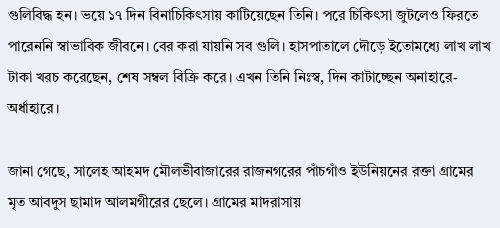গুলিবিদ্ধ হন। ভয়ে ১৭ দিন বিনাচিকিৎসায় কাটিয়েছেন তিনি। পরে চিকিৎসা জুটলেও ফিরতে পারেননি স্বাভাবিক জীবনে। বের করা যায়নি সব গুলি। হাসপাতালে দৌড়ে ইতোমধ্যে লাখ লাখ টাকা খরচ করেছেন, শেষ সম্বল বিক্রি করে। এখন তিনি নিঃস্ব, দিন কাটাচ্ছেন অনাহারে-অর্ধাহারে।

জানা গেছে, সালেহ আহমদ মৌলভীবাজারের রাজনগরের পাঁচগাঁও ইউনিয়নের রক্তা গ্রামের মৃত আবদুস ছামাদ আলমগীরের ছেলে। গ্রামের মাদরাসায়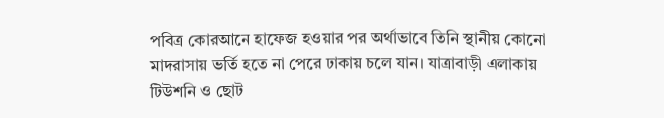পবিত্র কোরআনে হাফেজ হওয়ার পর অর্থাভাবে তিনি স্থানীয় কোনো মাদরাসায় ভর্তি হতে না পেরে ঢাকায় চলে যান। যাত্রাবাড়ী এলাকায় টিউশনি ও ছোট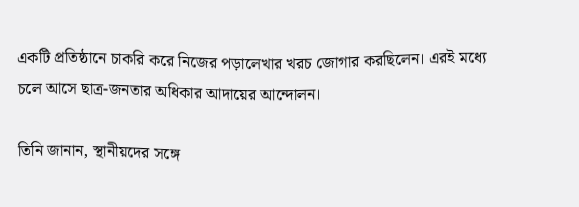একটি প্রতিষ্ঠানে চাকরি করে নিজের পড়ালেখার খরচ জোগার করছিলেন। এরই মধ্যে চলে আসে ছাত্র-জনতার অধিকার আদায়ের আন্দোলন।

তিনি জানান, স্থানীয়দের সঙ্গে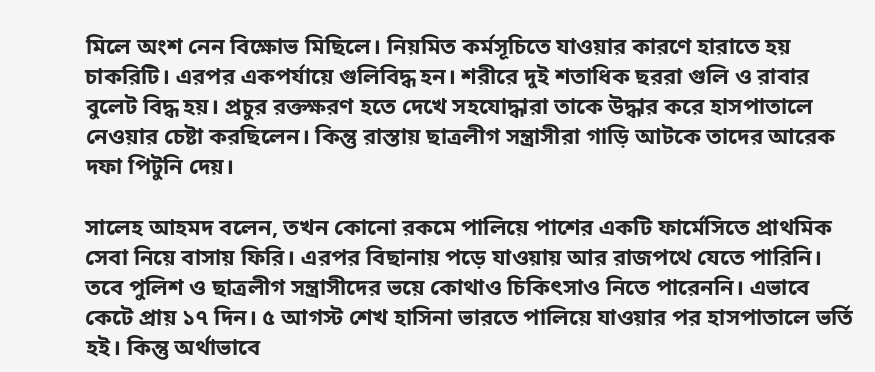মিলে অংশ নেন বিক্ষোভ মিছিলে। নিয়মিত কর্মসূচিতে যাওয়ার কারণে হারাতে হয় চাকরিটি। এরপর একপর্যায়ে গুলিবিদ্ধ হন। শরীরে দুই শতাধিক ছররা গুলি ও রাবার বুলেট বিদ্ধ হয়। প্রচুর রক্তক্ষরণ হতে দেখে সহযোদ্ধারা তাকে উদ্ধার করে হাসপাতালে নেওয়ার চেষ্টা করছিলেন। কিন্তু রাস্তায় ছাত্রলীগ সন্ত্রাসীরা গাড়ি আটকে তাদের আরেক দফা পিটুনি দেয়।

সালেহ আহমদ বলেন, তখন কোনো রকমে পালিয়ে পাশের একটি ফার্মেসিতে প্রাথমিক সেবা নিয়ে বাসায় ফিরি। এরপর বিছানায় পড়ে যাওয়ায় আর রাজপথে যেতে পারিনি। তবে পুলিশ ও ছাত্রলীগ সন্ত্রাসীদের ভয়ে কোথাও চিকিৎসাও নিতে পারেননি। এভাবে কেটে প্রায় ১৭ দিন। ৫ আগস্ট শেখ হাসিনা ভারতে পালিয়ে যাওয়ার পর হাসপাতালে ভর্তি হই। কিন্তু অর্থাভাবে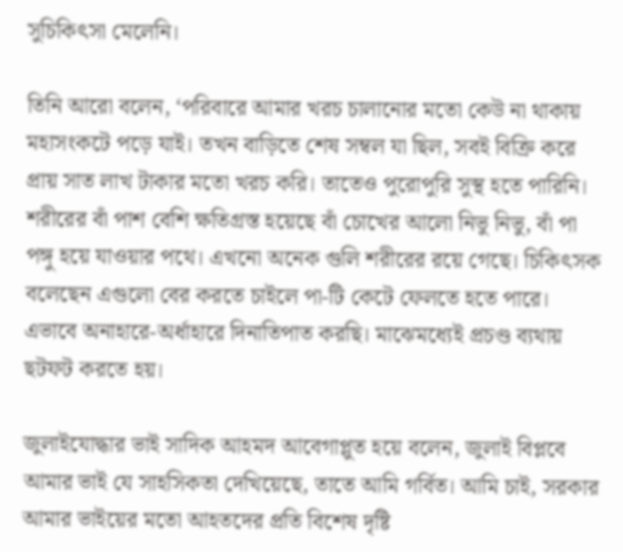সুচিকিৎসা মেলেনি।

তিনি আরো বলেন, ‘পরিবারে আমার খরচ চালানোর মতো কেউ না থাকায় মহাসংকটে পড়ে যাই। তখন বাড়িতে শেষ সম্বল যা ছিল, সবই বিক্রি করে প্রায় সাত লাখ টাকার মতো খরচ করি। তাতেও পুরোপুরি সুস্থ হতে পারিনি। শরীরের বাঁ পাশ বেশি ক্ষতিগ্রস্ত হয়েছে বাঁ চোখের আলো নিভু নিভু, বাঁ পা পঙ্গু হয়ে যাওয়ার পথে। এখনো অনেক গুলি শরীরের রয়ে গেছে। চিকিৎসক বলেছেন এগুলো বের করতে চাইলে পা-টি কেটে ফেলতে হতে পারে। এভাবে অনাহারে-অর্ধাহারে দিনাতিপাত করছি। মাঝেমধ্যেই প্রচণ্ড ব্যথায় ছটফট করতে হয়।

জুলাইযোদ্ধার ভাই সাদিক আহমদ আবেগাপ্লুত হয়ে বলেন, জুলাই বিপ্লবে আমার ভাই যে সাহসিকতা দেখিয়েছে, তাতে আমি গর্বিত। আমি চাই, সরকার আমার ভাইয়ের মতো আহতদের প্রতি বিশেষ দৃষ্টি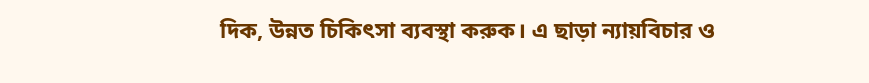দিক, উন্নত চিকিৎসা ব্যবস্থা করুক। এ ছাড়া ন্যায়বিচার ও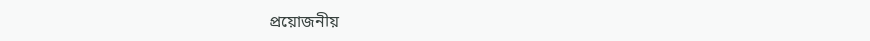প্রয়োজনীয়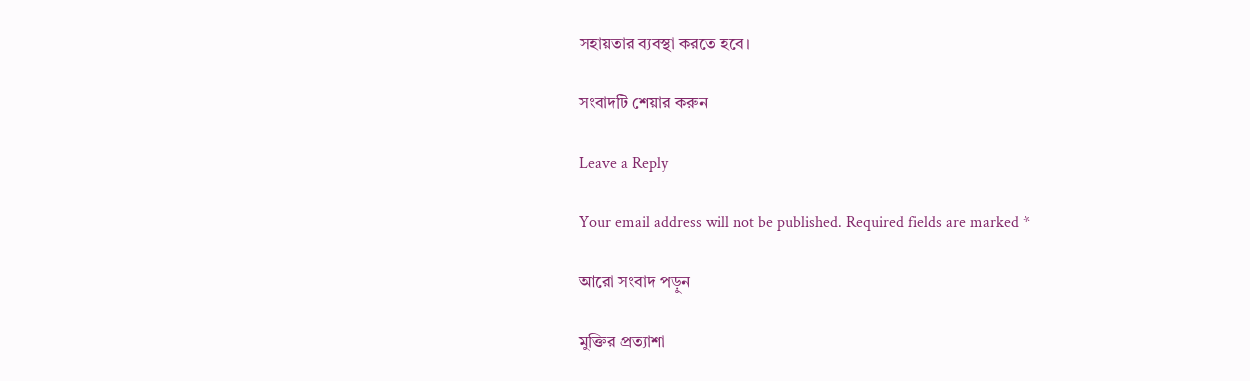সহায়তার ব্যবস্থা করতে হবে।

সংবাদটি শেয়ার করুন

Leave a Reply

Your email address will not be published. Required fields are marked *

আরো সংবাদ পড়ুন

মুক্তির প্রত্যাশা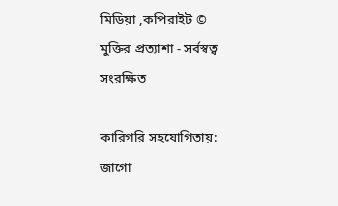মিডিয়া ,কপিরাইট © মুক্তির প্রত্যাশা - সর্বস্বত্ব সংরক্ষিত

কারিগরি সহযোগিতায়: জাগো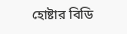হোষ্টার বিডি